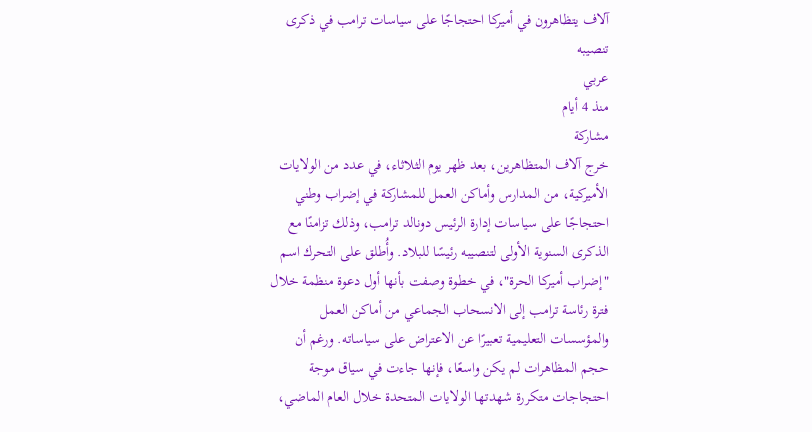آلاف يتظاهرون في أميركا احتجاجًا على سياسات ترامب في ذكرى تنصيبه
عربي
منذ 4 أيام
مشاركة
خرج آلاف المتظاهرين، بعد ظهر يوم الثلاثاء، في عدد من الولايات الأميركية، من المدارس وأماكن العمل للمشاركة في إضراب وطني احتجاجًا على سياسات إدارة الرئيس دونالد ترامب، وذلك تزامنًا مع الذكرى السنوية الأولى لتنصيبه رئيسًا للبلاد. وأُطلق على التحرك اسم "إضراب أميركا الحرة"، في خطوة وصفت بأنها أول دعوة منظمة خلال فترة رئاسة ترامب إلى الانسحاب الجماعي من أماكن العمل والمؤسسات التعليمية تعبيرًا عن الاعتراض على سياساته. ورغم أن حجم المظاهرات لم يكن واسعًا، فإنها جاءت في سياق موجة احتجاجات متكررة شهدتها الولايات المتحدة خلال العام الماضي،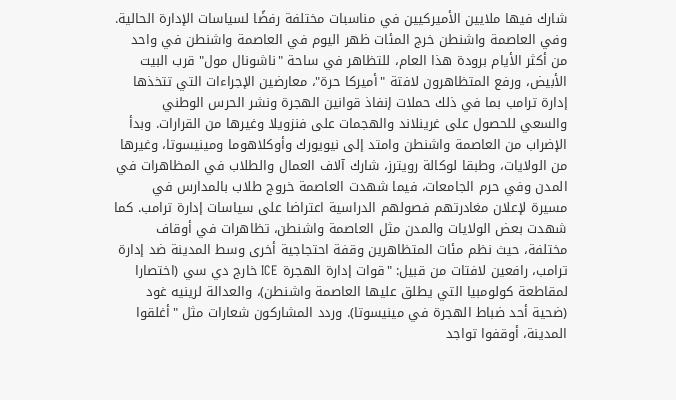شارك فيها ملايين الأميركيين في مناسبات مختلفة رفضًا لسياسات الإدارة الحالية. وفي العاصمة واشنطن خرج المئات ظهر اليوم في العاصمة واشنطن في واحد من أكثر الأيام برودة هذا العام، للتظاهر في ساحة "ناشونال مول" قرب البيت الأبيض، ورفع المتظاهرون لافتة "أميركا حرة"، معارضين الإجراءات التي تتخذها إدارة ترامب بما في ذلك حملات إنفاذ قوانين الهجرة ونشر الحرس الوطني والسعي للحصول على غرينلاند والهجمات على فنزويلا وغيرها من القرارات. وبدأ الإضراب من العاصمة واشنطن وامتد إلى نيويورك وأوكلاهوما ومينيسوتا، وغيرها من الولايات، وطبقا لوكالة رويترز، شارك آلاف العمال والطلاب في المظاهرات في المدن وفي حرم الجامعات، فيما شهدت العاصمة خروج طلاب بالمدارس في مسيرة لإعلان مغادرتهم فصولهم الدراسية اعتراضا على سياسات إدارة ترامب. كما شهدت بعض الولايات والمدن مثل العاصمة واشنطن، تظاهرات في أوقاف مختلفة، حيث نظم مئات المتظاهرين وقفة احتجاجية أخرى وسط المدينة ضد إدارة ترامب، رافعين لافتات من قبيل: "قوات إدارة الهجرة ICE خارج دي سي (اختصارا لمقاطعة كولومبيا التي يطلق عليها العاصمة واشنطن)، والعدالة لرينيه غود (ضحية أحد ضباط الهجرة في مينيسوتا). وردد المشاركون شعارات مثل "أغلقوا المدينة، أوقفوا تواجد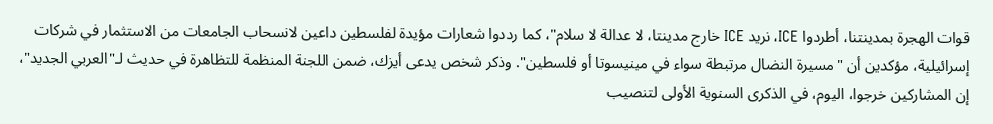قوات الهجرة بمدينتنا، أطردوا ICE، نريد ICE خارج مدينتا، لا عدالة لا سلام"، كما رددوا شعارات مؤيدة لفلسطين داعين لانسحاب الجامعات من الاستثمار في شركات إسرائيلية، مؤكدين أن "مسيرة النضال مرتبطة سواء في مينيسوتا أو فلسطين". وذكر شخص يدعى أيزك، ضمن اللجنة المنظمة للتظاهرة في حديث لـ"العربي الجديد"، إن المشاركين خرجوا، اليوم، في الذكرى السنوية الأولى لتنصيب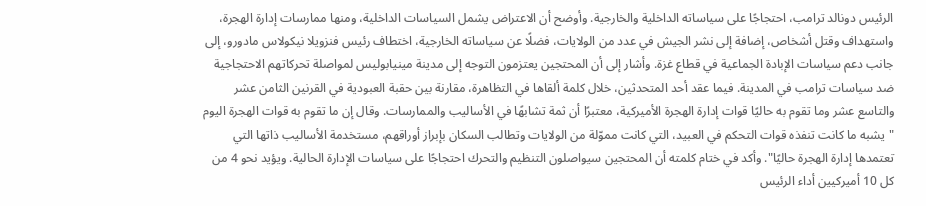الرئيس دونالد ترامب، احتجاجًا على سياساته الداخلية والخارجية. وأوضح أن الاعتراض يشمل السياسات الداخلية، ومنها ممارسات إدارة الهجرة، واستهداف وقتل أشخاص، إضافة إلى نشر الجيش في عدد من الولايات، فضلًا عن سياساته الخارجية، اختطاف رئيس فنزويلا نيكولاس مادورو، إلى جانب دعم سياسات الإبادة الجماعية في قطاع غزة. وأشار إلى أن المحتجين يعتزمون التوجه إلى مدينة مينيابوليس لمواصلة تحركاتهم الاحتجاجية ضد سياسات ترامب في المدينة. فيما عقد أحد المتحدثين، خلال كلمة ألقاها في التظاهرة، مقارنة بين حقبة العبودية في القرنين الثامن عشر والتاسع عشر وما تقوم به حاليًا قوات إدارة الهجرة الأميركية، معتبرًا أن ثمة تشابهًا في الأساليب والممارسات. وقال إن ما تقوم به قوات الهجرة اليوم "يشبه ما كانت تنفذه قوات التحكم في العبيد، التي كانت مموّلة من الولايات وتطالب السكان بإبراز أوراقهم، مستخدمة الأساليب ذاتها التي تعتمدها إدارة الهجرة حاليًا". وأكد في ختام كلمته أن المحتجين سيواصلون التنظيم والتحرك احتجاجًا على سياسات الإدارة الحالية. ويؤيد نحو 4 من كل 10 أميركيين أداء الرئيس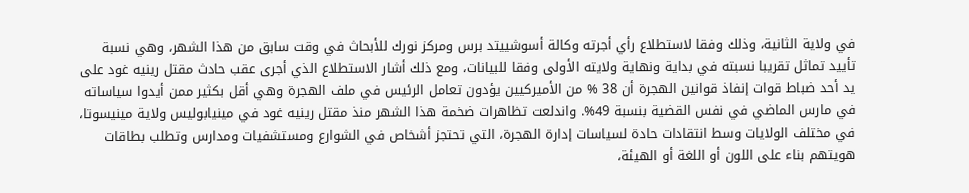في ولاية الثانية، وذلك وفقا لاستطلاع رأي أجرته وكالة أسوشييتد برس ومركز نورك للأبحاث في وقت سابق من هذا الشهر، وهي نسبة تأييد تماثل تقريبا نسبته في بداية ونهاية ولايته الأولى وفقا للبيانات، ومع ذلك أشار الاستطلاع الذي أجرى عقب حادث مقتل رينيه غود على يد أحد ضباط قوات إنفاذ قوانين الهجرة أن 38 % من الأميركيين يؤدون تعامل الرئيس في ملف الهجرة وهي أقل بكثير ممن أيدوا سياساته في مارس الماضي في نفس القضية بنسبة 49%. واندلعت تظاهرات ضخمة هذا الشهر منذ مقتل رينيه غود في مينيابوليس ولاية مينيسوتا، في مختلف الولايات وسط انتقادات حادة لسياسات إدارة الهجرة، التي تحتجز أشخاص في الشوارع ومستشفيات ومدارس وتطلب بطاقات هويتهم بناء على اللون أو اللغة أو الهيئة،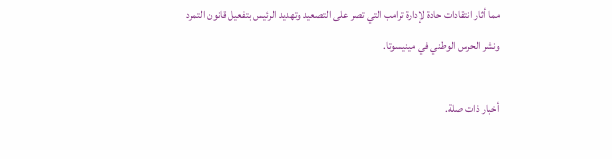مما أثار انتقادات حادة لإدارة ترامب التي تصر على التصعيد وتهديد الرئيس بتفعيل قانون التمرد ونشر الحرس الوطني في مينيسوتا.

أخبار ذات صلة.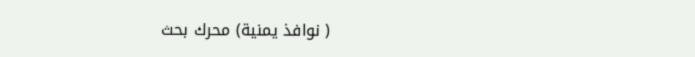( نوافذ يمنية) محرك بحث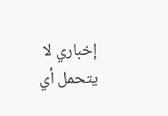إخباري لا يتحمل أي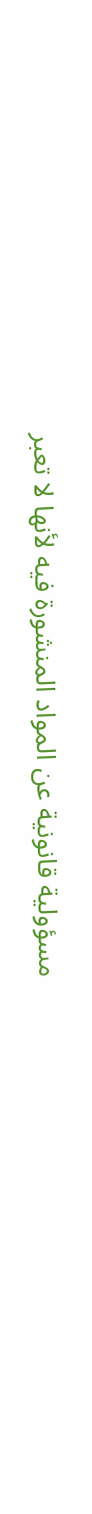مسؤولية قانونية عن المواد المنشورة فيه لأنها لا تعبر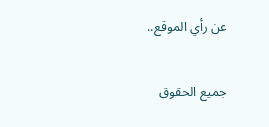عن رأي الموقع..

جميع الحقوق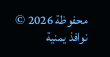محفوظة 2026 © نوافذ يمنية